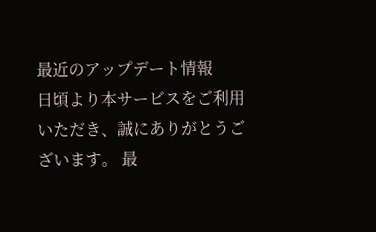最近のアップデート情報
日頃より本サービスをご利用いただき、誠にありがとうございます。 最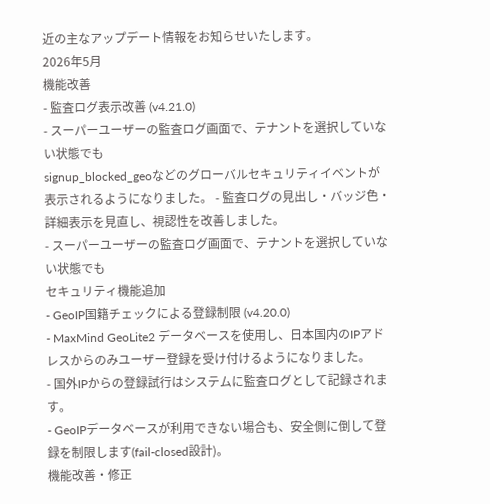近の主なアップデート情報をお知らせいたします。
2026年5月
機能改善
- 監査ログ表示改善 (v4.21.0)
- スーパーユーザーの監査ログ画面で、テナントを選択していない状態でも
signup_blocked_geoなどのグローバルセキュリティイベントが表示されるようになりました。 - 監査ログの見出し・バッジ色・詳細表示を見直し、視認性を改善しました。
- スーパーユーザーの監査ログ画面で、テナントを選択していない状態でも
セキュリティ機能追加
- GeoIP国籍チェックによる登録制限 (v4.20.0)
- MaxMind GeoLite2 データベースを使用し、日本国内のIPアドレスからのみユーザー登録を受け付けるようになりました。
- 国外IPからの登録試行はシステムに監査ログとして記録されます。
- GeoIPデータベースが利用できない場合も、安全側に倒して登録を制限します(fail-closed設計)。
機能改善・修正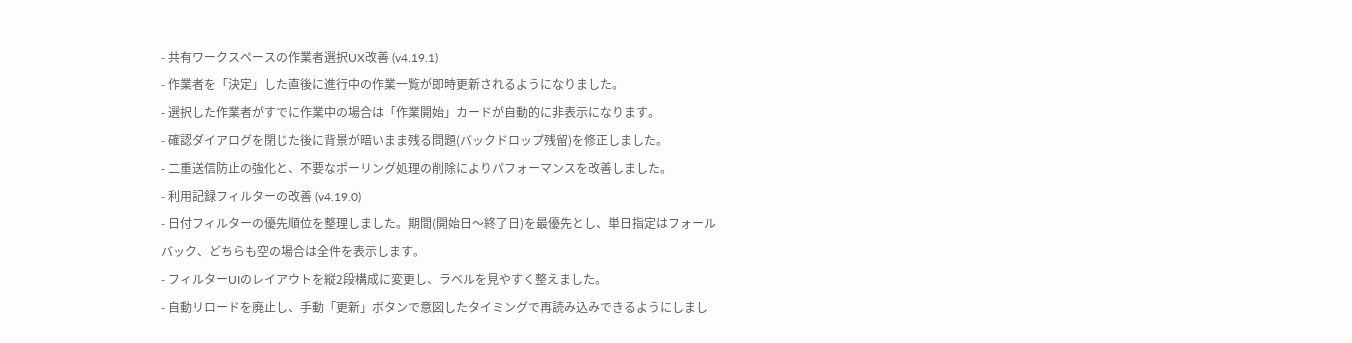- 共有ワークスペースの作業者選択UX改善 (v4.19.1)
- 作業者を「決定」した直後に進行中の作業一覧が即時更新されるようになりました。
- 選択した作業者がすでに作業中の場合は「作業開始」カードが自動的に非表示になります。
- 確認ダイアログを閉じた後に背景が暗いまま残る問題(バックドロップ残留)を修正しました。
- 二重送信防止の強化と、不要なポーリング処理の削除によりパフォーマンスを改善しました。
- 利用記録フィルターの改善 (v4.19.0)
- 日付フィルターの優先順位を整理しました。期間(開始日〜終了日)を最優先とし、単日指定はフォールバック、どちらも空の場合は全件を表示します。
- フィルターUIのレイアウトを縦2段構成に変更し、ラベルを見やすく整えました。
- 自動リロードを廃止し、手動「更新」ボタンで意図したタイミングで再読み込みできるようにしまし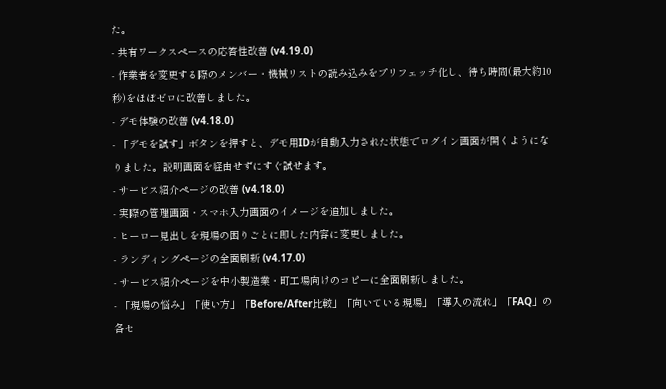た。
- 共有ワークスペースの応答性改善 (v4.19.0)
- 作業者を変更する際のメンバー・機械リストの読み込みをプリフェッチ化し、待ち時間(最大約10秒)をほぼゼロに改善しました。
- デモ体験の改善 (v4.18.0)
- 「デモを試す」ボタンを押すと、デモ用IDが自動入力された状態でログイン画面が開くようになりました。説明画面を経由せずにすぐ試せます。
- サービス紹介ページの改善 (v4.18.0)
- 実際の管理画面・スマホ入力画面のイメージを追加しました。
- ヒーロー見出しを現場の困りごとに即した内容に変更しました。
- ランディングページの全面刷新 (v4.17.0)
- サービス紹介ページを中小製造業・町工場向けのコピーに全面刷新しました。
- 「現場の悩み」「使い方」「Before/After比較」「向いている現場」「導入の流れ」「FAQ」の各セ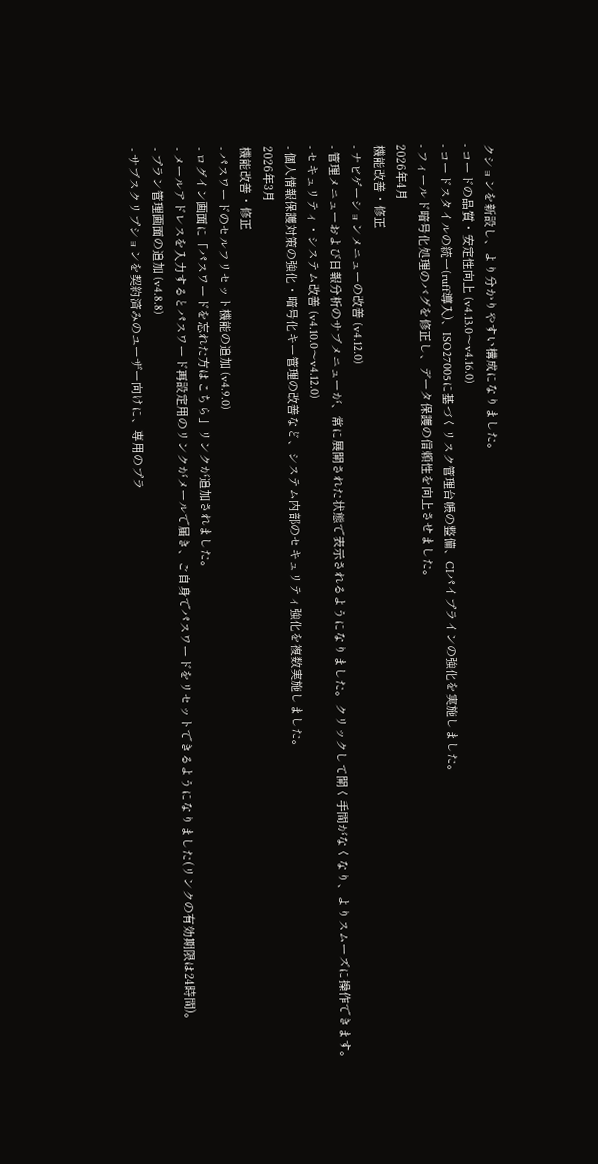クションを新設し、より分かりやすい構成になりました。
- コードの品質・安定性向上 (v4.13.0〜v4.16.0)
- コードスタイルの統一(ruff導入)、ISO27005に基づくリスク管理台帳の整備、CIパイプラインの強化を実施しました。
- フィールド暗号化処理のバグを修正し、データ保護の信頼性を向上させました。
2026年4月
機能改善・修正
- ナビゲーションメニューの改善 (v4.12.0)
- 管理メニューおよび日報分析のサブメニューが、常に展開された状態で表示されるようになりました。クリックして開く手間がなくなり、よりスムーズに操作できます。
- セキュリティ・システム改善 (v4.10.0〜v4.12.0)
- 個人情報保護対策の強化・暗号化キー管理の改善など、システム内部のセキュリティ強化を複数実施しました。
2026年3月
機能改善・修正
- パスワードのセルフリセット機能の追加 (v4.9.0)
- ログイン画面に「パスワードを忘れた方はこちら」リンクが追加されました。
- メールアドレスを入力するとパスワード再設定用のリンクがメールで届き、ご自身でパスワードをリセットできるようになりました(リンクの有効期限は24時間)。
- プラン管理画面の追加 (v4.8.8)
- サブスクリプションを契約済みのユーザー向けに、専用のプラ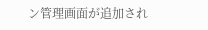ン管理画面が追加され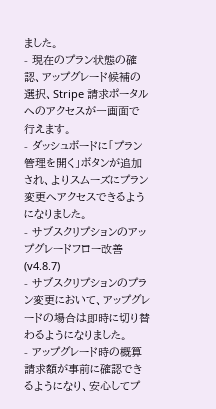ました。
- 現在のプラン状態の確認、アップグレード候補の選択、Stripe 請求ポータルへのアクセスが一画面で行えます。
- ダッシュボードに「プラン管理を開く」ボタンが追加され、よりスムーズにプラン変更へアクセスできるようになりました。
- サブスクリプションのアップグレードフロー改善 (v4.8.7)
- サブスクリプションのプラン変更において、アップグレードの場合は即時に切り替わるようになりました。
- アップグレード時の概算請求額が事前に確認できるようになり、安心してプ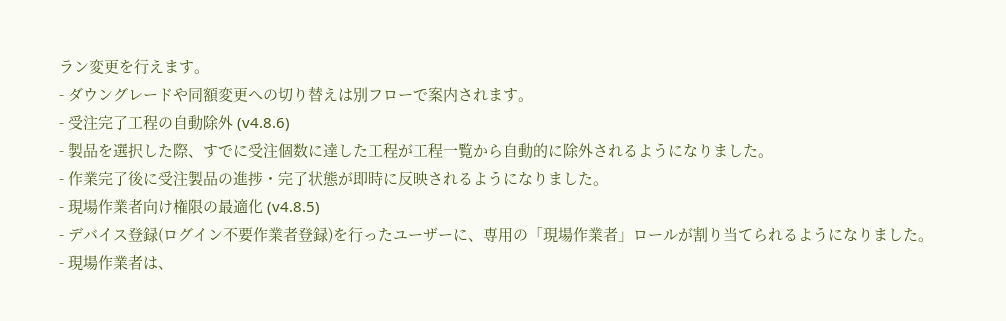ラン変更を行えます。
- ダウングレードや同額変更への切り替えは別フローで案内されます。
- 受注完了工程の自動除外 (v4.8.6)
- 製品を選択した際、すでに受注個数に達した工程が工程一覧から自動的に除外されるようになりました。
- 作業完了後に受注製品の進捗・完了状態が即時に反映されるようになりました。
- 現場作業者向け権限の最適化 (v4.8.5)
- デバイス登録(ログイン不要作業者登録)を行ったユーザーに、専用の「現場作業者」ロールが割り当てられるようになりました。
- 現場作業者は、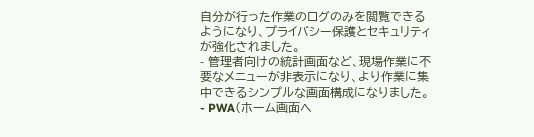自分が行った作業のログのみを閲覧できるようになり、プライバシー保護とセキュリティが強化されました。
- 管理者向けの統計画面など、現場作業に不要なメニューが非表示になり、より作業に集中できるシンプルな画面構成になりました。
- PWA(ホーム画面へ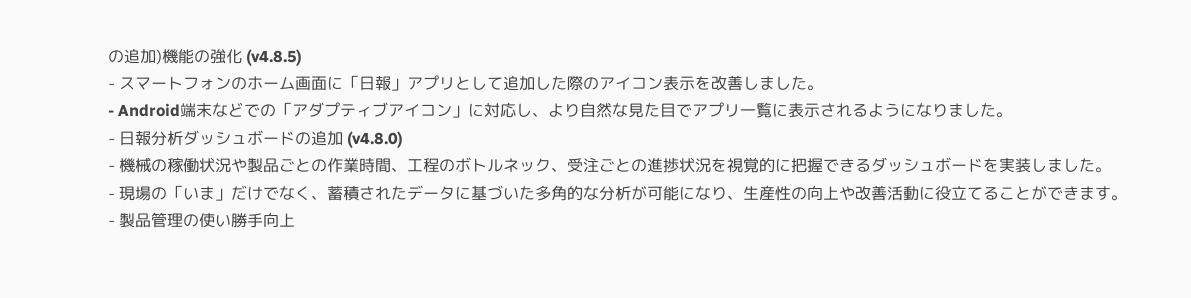の追加)機能の強化 (v4.8.5)
- スマートフォンのホーム画面に「日報」アプリとして追加した際のアイコン表示を改善しました。
- Android端末などでの「アダプティブアイコン」に対応し、より自然な見た目でアプリ一覧に表示されるようになりました。
- 日報分析ダッシュボードの追加 (v4.8.0)
- 機械の稼働状況や製品ごとの作業時間、工程のボトルネック、受注ごとの進捗状況を視覚的に把握できるダッシュボードを実装しました。
- 現場の「いま」だけでなく、蓄積されたデータに基づいた多角的な分析が可能になり、生産性の向上や改善活動に役立てることができます。
- 製品管理の使い勝手向上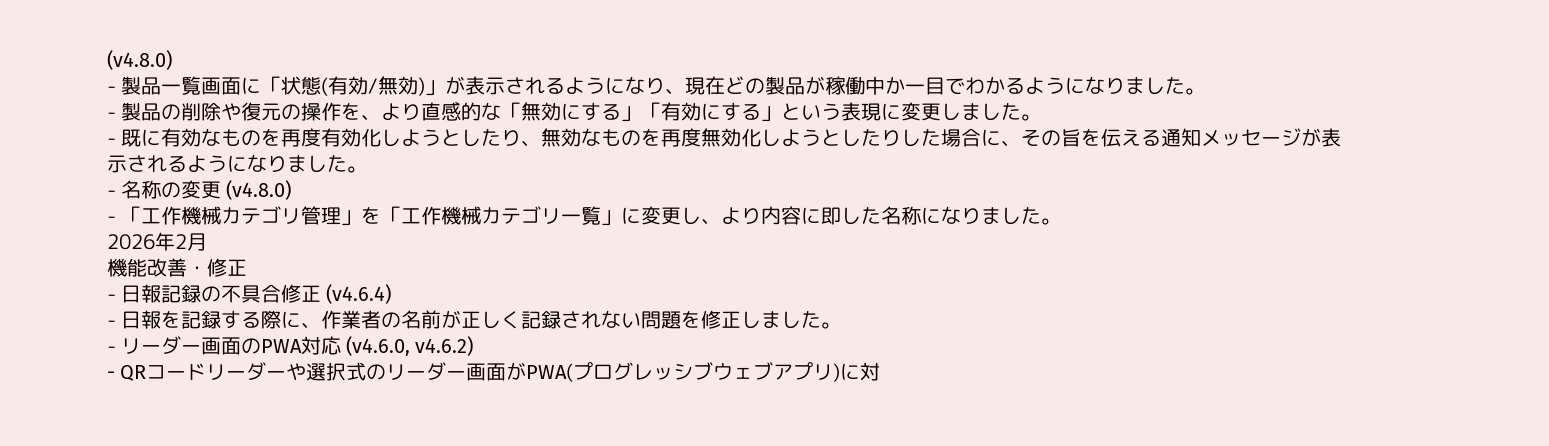(v4.8.0)
- 製品一覧画面に「状態(有効/無効)」が表示されるようになり、現在どの製品が稼働中か一目でわかるようになりました。
- 製品の削除や復元の操作を、より直感的な「無効にする」「有効にする」という表現に変更しました。
- 既に有効なものを再度有効化しようとしたり、無効なものを再度無効化しようとしたりした場合に、その旨を伝える通知メッセージが表示されるようになりました。
- 名称の変更 (v4.8.0)
- 「工作機械カテゴリ管理」を「工作機械カテゴリ一覧」に変更し、より内容に即した名称になりました。
2026年2月
機能改善・修正
- 日報記録の不具合修正 (v4.6.4)
- 日報を記録する際に、作業者の名前が正しく記録されない問題を修正しました。
- リーダー画面のPWA対応 (v4.6.0, v4.6.2)
- QRコードリーダーや選択式のリーダー画面がPWA(プログレッシブウェブアプリ)に対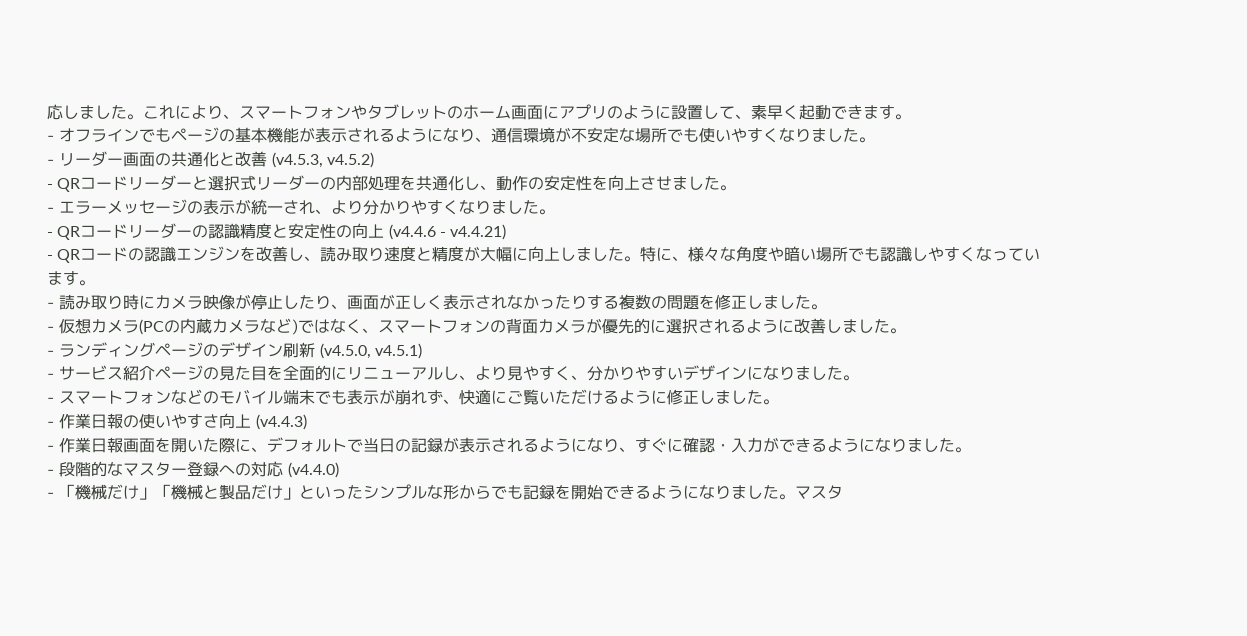応しました。これにより、スマートフォンやタブレットのホーム画面にアプリのように設置して、素早く起動できます。
- オフラインでもページの基本機能が表示されるようになり、通信環境が不安定な場所でも使いやすくなりました。
- リーダー画面の共通化と改善 (v4.5.3, v4.5.2)
- QRコードリーダーと選択式リーダーの内部処理を共通化し、動作の安定性を向上させました。
- エラーメッセージの表示が統一され、より分かりやすくなりました。
- QRコードリーダーの認識精度と安定性の向上 (v4.4.6 - v4.4.21)
- QRコードの認識エンジンを改善し、読み取り速度と精度が大幅に向上しました。特に、様々な角度や暗い場所でも認識しやすくなっています。
- 読み取り時にカメラ映像が停止したり、画面が正しく表示されなかったりする複数の問題を修正しました。
- 仮想カメラ(PCの内蔵カメラなど)ではなく、スマートフォンの背面カメラが優先的に選択されるように改善しました。
- ランディングページのデザイン刷新 (v4.5.0, v4.5.1)
- サービス紹介ページの見た目を全面的にリニューアルし、より見やすく、分かりやすいデザインになりました。
- スマートフォンなどのモバイル端末でも表示が崩れず、快適にご覧いただけるように修正しました。
- 作業日報の使いやすさ向上 (v4.4.3)
- 作業日報画面を開いた際に、デフォルトで当日の記録が表示されるようになり、すぐに確認・入力ができるようになりました。
- 段階的なマスター登録への対応 (v4.4.0)
- 「機械だけ」「機械と製品だけ」といったシンプルな形からでも記録を開始できるようになりました。マスタ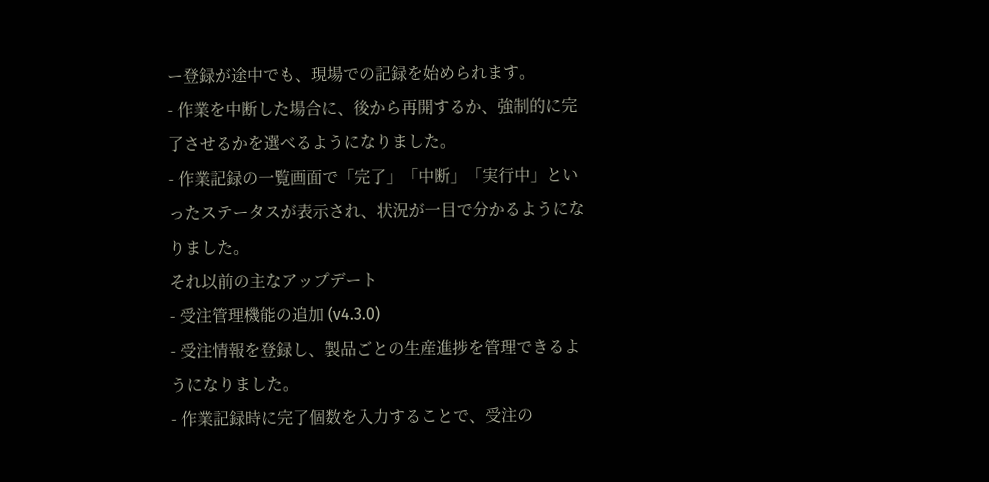ー登録が途中でも、現場での記録を始められます。
- 作業を中断した場合に、後から再開するか、強制的に完了させるかを選べるようになりました。
- 作業記録の一覧画面で「完了」「中断」「実行中」といったステータスが表示され、状況が一目で分かるようになりました。
それ以前の主なアップデート
- 受注管理機能の追加 (v4.3.0)
- 受注情報を登録し、製品ごとの生産進捗を管理できるようになりました。
- 作業記録時に完了個数を入力することで、受注の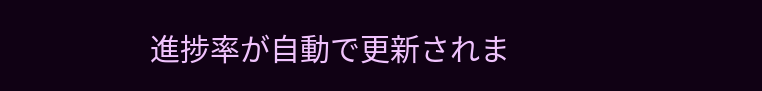進捗率が自動で更新されま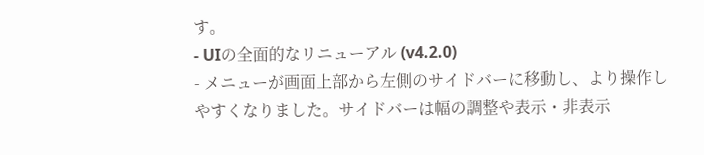す。
- UIの全面的なリニューアル (v4.2.0)
- メニューが画面上部から左側のサイドバーに移動し、より操作しやすくなりました。サイドバーは幅の調整や表示・非表示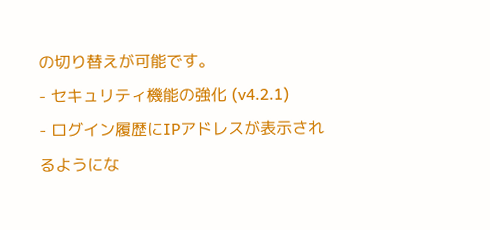の切り替えが可能です。
- セキュリティ機能の強化 (v4.2.1)
- ログイン履歴にIPアドレスが表示されるようにな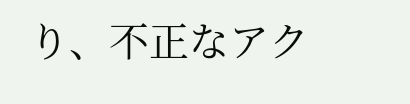り、不正なアク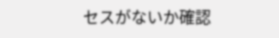セスがないか確認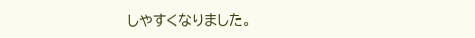しやすくなりました。